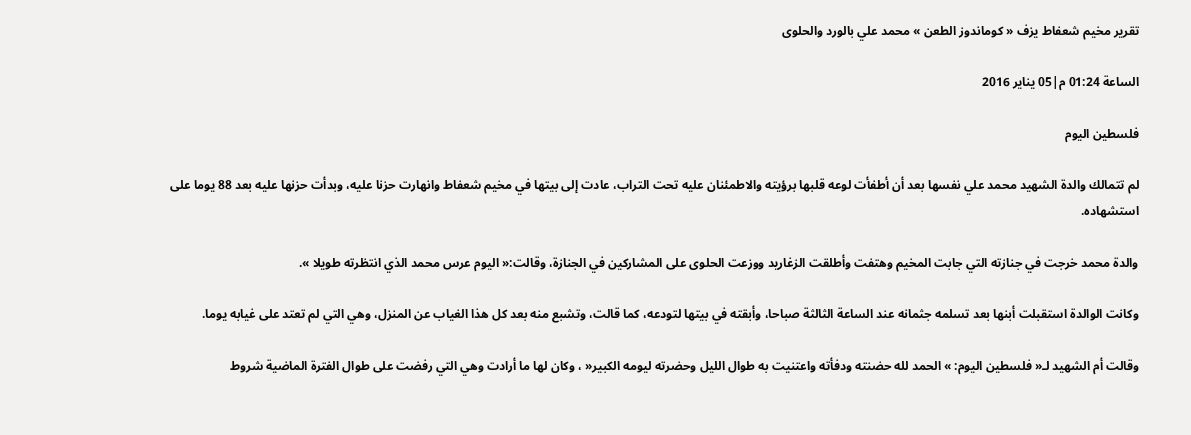تقرير مخيم شعفاط يزف « كوماندوز الطعن » محمد علي بالورد والحلوى

الساعة 01:24 م|05 يناير 2016

فلسطين اليوم

لم تتمالك والدة الشهيد محمد علي نفسها بعد أن أطفأت لوعه قلبها برؤيته والاطمئنان عليه تحت التراب، عادت إلى بيتها في مخيم شعفاط وانهارت حزنا عليه، وبدأت حزنها عليه بعد 88 يوما على استشهاده.

والدة محمد خرجت في جنازته التي جابت المخيم وهتفت وأطلقت الزغاريد ووزعت الحلوى على المشاركين في الجنازة، وقالت:« اليوم عرس محمد الذي انتظرته طويلا ».

وكانت الوالدة استقبلت أبنها بعد تسلمه جثمانه عند الساعة الثالثة صباحا، وأبقته في بيتها لتودعه، كما قالت، وتشبع منه بعد كل هذا الغياب عن المنزل، وهي التي لم تعتد على غيابه يوما.

وقالت أم الشهيد لـ« فلسطين اليوم: » الحمد لله حضنته ودفأته واعتنيت به طوال الليل وحضرته ليومه الكبير« ، وكان لها ما أرادت وهي التي رفضت على طوال الفترة الماضية شروط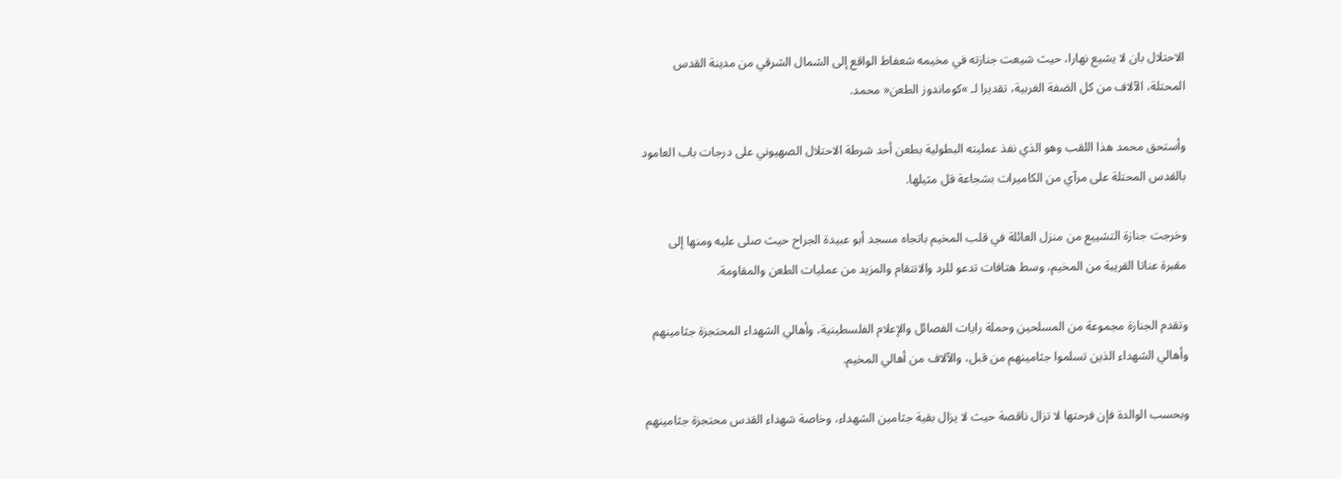الاحتلال بان لا يشيع نهارا، حيث شيعت جنازته في مخيمه شعفاط الواقع إلى الشمال الشرقي من مدينة القدس المحتلة، الآلاف من كل الضفة الغربية، تقديرا لـ »كوماندوز الطعن« محمد.

وأستحق محمد هذا اللقب وهو الذي نفذ عمليته البطولية بطعن أحد شرطة الاحتلال الصهيوني على درجات باب العامود بالقدس المحتلة على مرآي من الكاميرات بشجاعة قل مثيلها.

وخرجت جنازة التشييع من منزل العائلة في قلب المخيم باتجاه مسجد أبو عبيدة الجراح حيث صلى عليه ومنها إلى مقبرة عناتا القريبة من المخيم، وسط هتافات تدعو للرد والانتقام والمزيد من عمليات الطعن والمقاومة.

وتقدم الجنازة مجموعة من المسلحين وحملة رايات الفصائل والإعلام الفلسطينية، وأهالي الشهداء المحتجزة جثامينهم وأهالي الشهداء الذين تسلموا جثامينهم من قبل، والآلاف من أهالي المخيم.

وبحسب الوالدة فإن فرحتها لا تزال ناقصة حيث لا يزال بقية جثامين الشهداء، وخاصة شهداء القدس محتجزة جثامينهم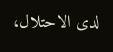لدى الاحتلال،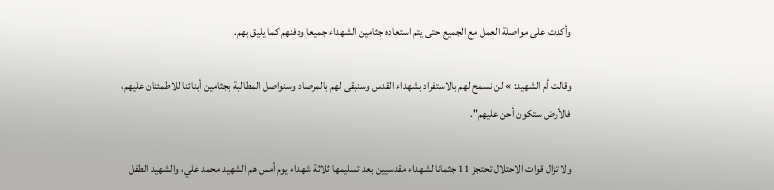وأكدت على مواصلة العمل مع الجميع حتى يتم استعاده جثامين الشهداء جميعا ودفنهم كما يليق بهم.

وقالت أم الشهيد: » لن نسمح لهم بالاستفراد بشهداء القدس وسنبقى لهم بالمرصاد وسنواصل المطالبة بجثامين أبنائنا للاطمئنان عليهم، فالأرض ستكون أحن عليهم".

ولا تزال قوات الاحتلال تحتجز 11 جثمانا لشهداء مقدسيين بعد تسليمها ثلاثة شهداء يوم أمس هم الشهيد محمد علي، والشهيد الطفل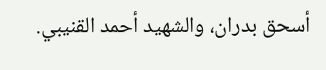أسحق بدران، والشهيد أحمد القنيبي.